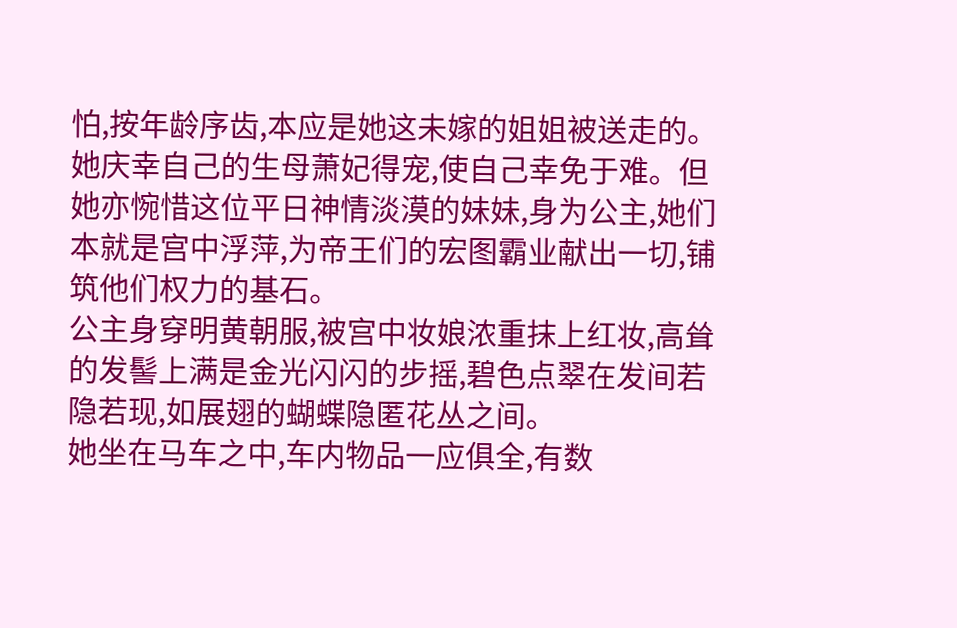怕,按年龄序齿,本应是她这未嫁的姐姐被送走的。
她庆幸自己的生母萧妃得宠,使自己幸免于难。但她亦惋惜这位平日神情淡漠的妹妹,身为公主,她们本就是宫中浮萍,为帝王们的宏图霸业献出一切,铺筑他们权力的基石。
公主身穿明黄朝服,被宫中妆娘浓重抹上红妆,高耸的发髻上满是金光闪闪的步摇,碧色点翠在发间若隐若现,如展翅的蝴蝶隐匿花丛之间。
她坐在马车之中,车内物品一应俱全,有数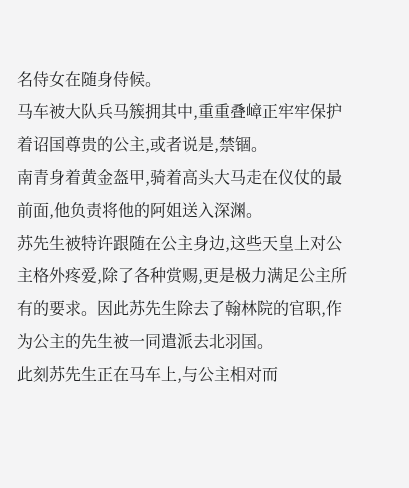名侍女在随身侍候。
马车被大队兵马簇拥其中,重重叠嶂正牢牢保护着诏国尊贵的公主,或者说是,禁锢。
南青身着黄金盔甲,骑着高头大马走在仪仗的最前面,他负责将他的阿姐送入深渊。
苏先生被特许跟随在公主身边,这些天皇上对公主格外疼爱,除了各种赏赐,更是极力满足公主所有的要求。因此苏先生除去了翰林院的官职,作为公主的先生被一同遣派去北羽国。
此刻苏先生正在马车上,与公主相对而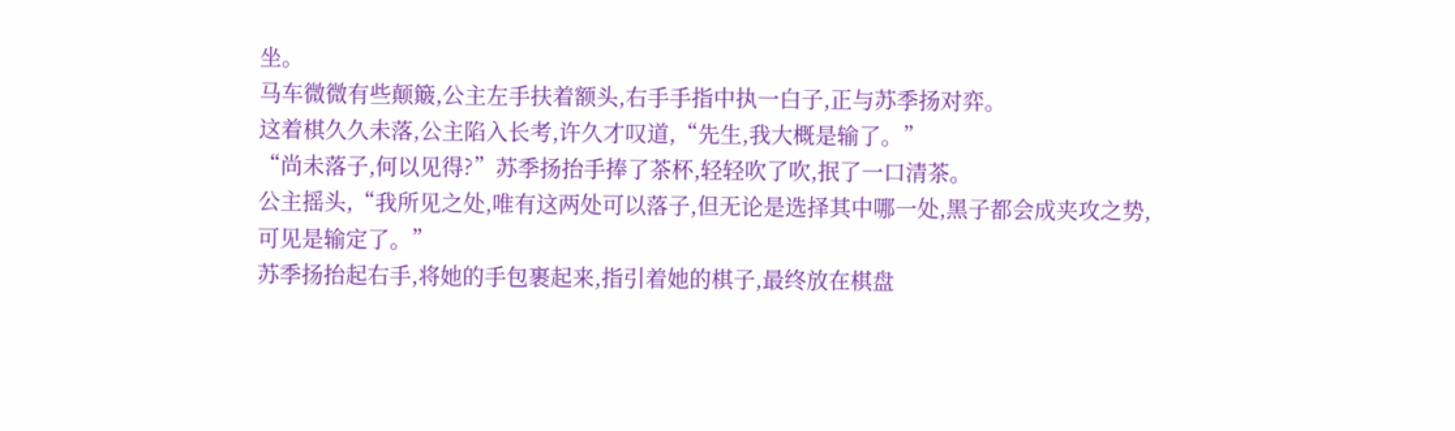坐。
马车微微有些颠簸,公主左手扶着额头,右手手指中执一白子,正与苏季扬对弈。
这着棋久久未落,公主陷入长考,许久才叹道,“先生,我大概是输了。”
“尚未落子,何以见得?”苏季扬抬手捧了茶杯,轻轻吹了吹,抿了一口清茶。
公主摇头,“我所见之处,唯有这两处可以落子,但无论是选择其中哪一处,黑子都会成夹攻之势,可见是输定了。”
苏季扬抬起右手,将她的手包裹起来,指引着她的棋子,最终放在棋盘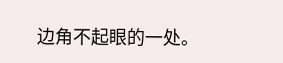边角不起眼的一处。